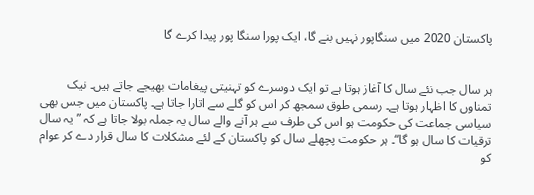پاکستان 2020 میں سنگاپور نہیں بنے گا، ایک پورا سنگا پور پیدا کرے گا


ہر سال جب نئے سال کا آغاز ہوتا ہے تو ایک دوسرے کو تہنیتی پیغامات بھیجے جاتے ہیں۔ نیک تمناوں کا اظہار ہوتا ہے۔ رسمی طوق سمجھ کر اس کو گلے سے اتارا جاتا ہے۔ پاکستان میں جس بھی سیاسی جماعت کی حکومت ہو اس کی طرف سے ہر آنے والے سال یہ جملہ بولا جاتا ہے کہ ”یہ سال ترقیات کا سال ہو گا“۔ ہر حکومت پچھلے سال کو پاکستان کے لئے مشکلات کا سال قرار دے کر عوام کو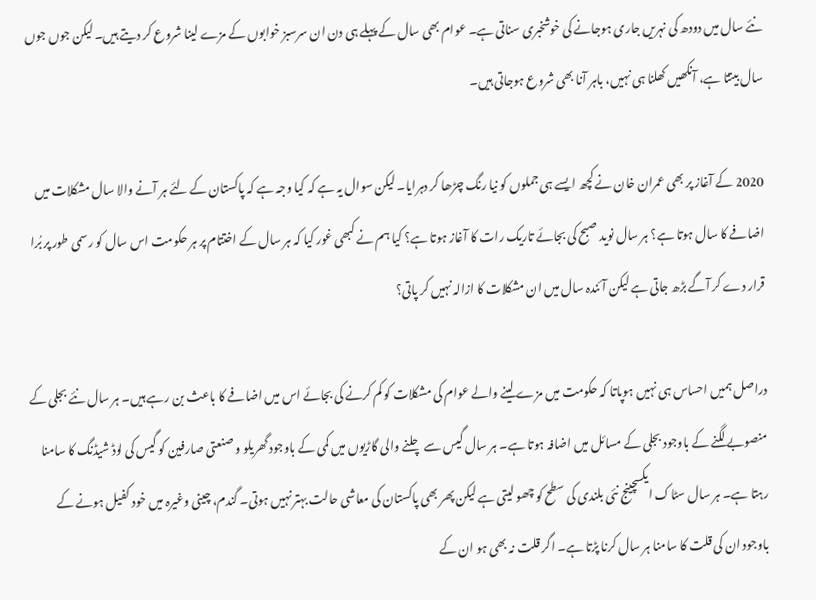نئے سال میں دودھ کی نہریں جاری ہوجانے کی خوشخبری سناتی ہے۔ عوام بھی سال کے پہلے ہی دن ان سرسبز خوابوں کے مزے لینا شروع کر دیتے ہیں۔ لیکن جوں جوں سال بیتتا ہے، آنکھیں کھلنا ہی نہیں، باہر آنا بھی شروع ہوجاتی ہیں۔

2020 کے آغاز پر بھی عمران خان نے کچھ ایسے ہی جملوں کو نیا رنگ چڑھا کر دہرایا۔ لیکن سوال یہ ہے کہ کیا وجہ ہے کہ پاکستان کے لئے ہر آنے والا سال مشکلات میں اضافے کا سال ہوتا ہے؟ ہر سال نوید صبح کی بجائے تاریک رات کا آغاز ہوتا ہے؟ کیا ہم نے کبھی غور کیا کہ ہر سال کے اختتام پر ہر حکومت اس سال کو رسمی طور پر بُرا قرار دے کر آگے بڑھ جاتی ہے لیکن آئندہ سال میں ان مشکلات کا ازالہ نہیں کر پاتی؟

دراصل ہمیں احساس ہی نہیں ہوپاتا کہ حکومت میں مزے لینے والے عوام کی مشکلات کو کم کرنے کی بجائے اس میں اضافے کا باعث بن رہے ہیں۔ ہر سال نئے بجلی کے منصوبے لگنے کے باوجود بجلی کے مسائل میں اضافہ ہوتا ہے۔ ہر سال گیس سے چلنے والی گاڑیوں میں کمی کے باوجود گھریلو و صنعتی صارفین کو گیس کی لوڈ شیڈنگ کا سامنا رہتا ہے۔ ہر سال سٹاک ایکسچینج نئی بلندی کی سطح کو چھو لیتی ہے لیکن پھر بھی پاکستان کی معاشی حالت بہتر نہیں ہوتی۔ گندم، چینی وغیرہ میں خود کفیل ہونے کے باوجود ان کی قلت کا سامنا ہر سال کرنا پڑتا ہے۔ اگر قلت نہ بھی ہو ان کے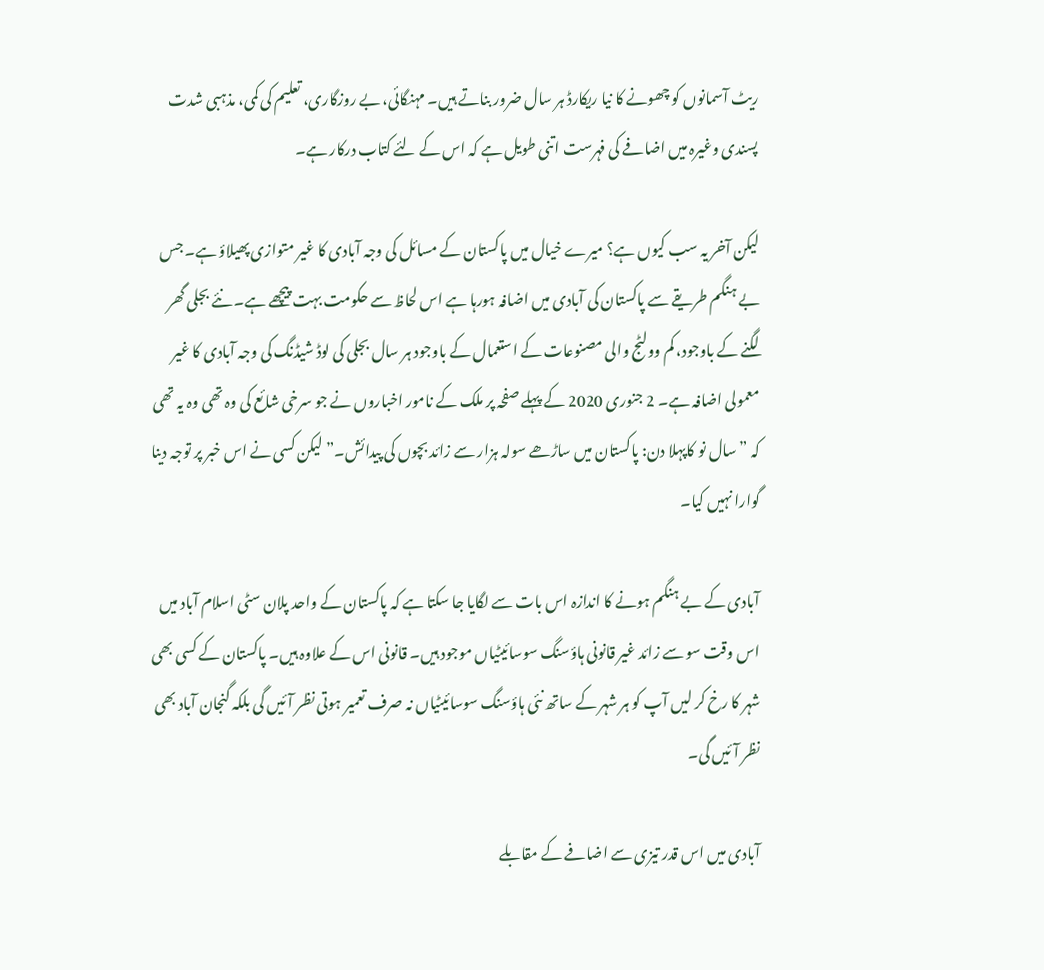ریٹ آسمانوں کو چھونے کا نیا ریکارڈ ہر سال ضرور بناتے ہیں۔ مہنگائی، بے روزگاری، تعلیم کی کمی، مذہبی شدت پسندی وغیرہ میں اضافے کی فہرست اتنی طویل ہے کہ اس کے لئے کتاب درکار ہے۔

لیکن آخر یہ سب کیوں ہے؟ میرے خیال میں پاکستان کے مسائل کی وجہ آبادی کا غیر متوازی پھیلاؤ ہے۔ جس بے ہنگم طریقے سے پاکستان کی آبادی میں اضافہ ہورہا ہے اس لحاظ سے حکومت بہت پیچھے ہے۔ نئے بجلی گھر لگنے کے باوجود، کم وولٹج والی مصنوعات کے استعمال کے باوجود ہر سال بجلی کی لوڈ شیڈنگ کی وجہ آبادی کا غیر معمولی اضافہ ہے۔ 2 جنوری 2020 کے پہلے صفحہ پر ملک کے نامور اخباروں نے جو سرخی شائع کی وہ تھی وہ یہ تھی کہ ”سال نو کاپہلا دن: پاکستان میں ساڑھے سولہ ہزار سے زائد بچوں کی پیدائش۔” لیکن کسی نے اس خبر پر توجہ دینا گوارا نہیں کیا۔

آبادی کے بے ہنگم ہونے کا اندازہ اس بات سے لگایا جا سکتا ہے کہ پاکستان کے واحد پلان سٹی اسلام آباد میں اس وقت سو سے زائد غیر قانونی ہاؤسنگ سوسائیٹیاں موجود ہیں۔ قانونی اس کے علاوہ ہیں۔ پاکستان کے کسی بھی شہر کا رخ کر لیں آپ کو ہر شہر کے ساتھ نئی ہاؤسنگ سوسائیٹیاں نہ صرف تعمیر ہوتی نظر آئیں گی بلکہ گنجان آباد بھی نظر آئیں گی۔

آبادی میں اس قدر تیزی سے اضافے کے مقابلے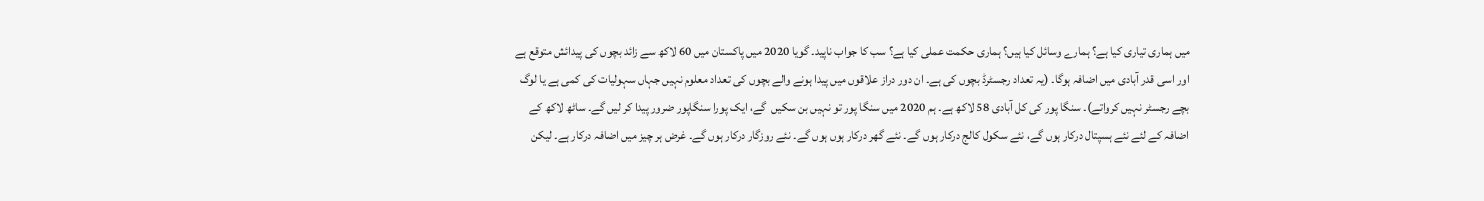میں ہماری تیاری کیا ہے؟ ہمارے وسائل کیا ہیں؟ ہماری حکمت عملی کیا ہے؟ سب کا جواب ناپید۔ گویا 2020 میں پاکستان میں 60 لاکھ سے زائد بچوں کی پیدائش متوقع ہے اور اسی قدر آبادی میں اضافہ ہوگا۔ (یہ تعداد رجسٹرڈ بچوں کی ہے۔ ان دور دراز علاقوں میں پیدا ہونے والے بچوں کی تعداد معلوم نہیں جہاں سہولیات کی کمی ہے یا لوگ بچے رجسٹر نہیں کرواتے)۔ سنگا پور کی کل آبادی 58 لاکھ ہے۔ ہم 2020 میں سنگا پور تو نہیں بن سکیں  گے، ایک پورا سنگاپور ضرور پیدا کر لیں گے۔ ساٹھ لاکھ کے اضافہ کے لئے نئے ہسپتال درکار ہوں گے، نئے سکول کالج درکار ہوں گے۔ نئے گھر درکار ہوں ہوں گے۔ نئے روزگار درکار ہوں گے۔ غرض ہر چیز میں اضافہ درکار ہے۔ لیکن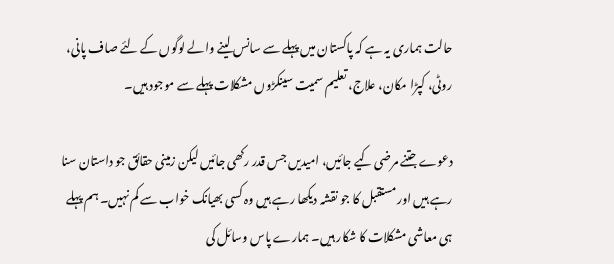حالت ہماری یہ ہے کہ پاکستان میں پہلے سے سانس لینے والے لوگوں کے لئے صاف پانی، روٹی، کپڑا مکان، علاج، تعلیم سمیت سینکڑوں مشکلات پہلے سے موجود ہیں۔

دعوے جتنے مرضی کیے جائیں، امیدیں جس قدر رکھی جائیں لیکن زمینی حقائق جو داستان سنا رہے ہیں اور مستقبل کا جو نقشہ دیکھا رہے ہیں وہ کسی بھیانک خواب سے کم نہیں۔ ہم پہلے ہی معاشی مشکلات کا شکار ہیں۔ ہمارے پاس وسائل کی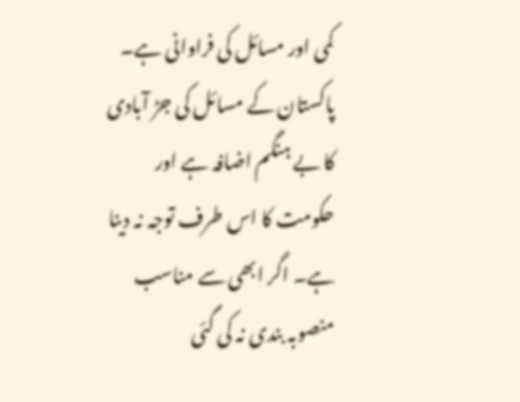کمی اور مسائل کی فراوانی ہے۔ پاکستان کے مسائل کی جڑ آبادی کا بے ہنگم اضافہ ہے اور حکومت کا اس طرف توجہ نہ دینا ہے۔ اگر ابھی سے مناسب منصوبہ بندی نہ کی گئی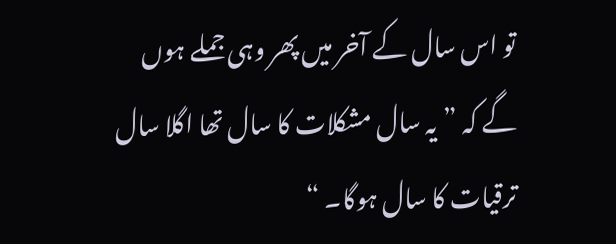تو اس سال کے آخر میں پھر وہی جملے ہوں گے کہ ”یہ سال مشکلات کا سال تھا اگلا سال ترقیات کا سال ہوگا۔ “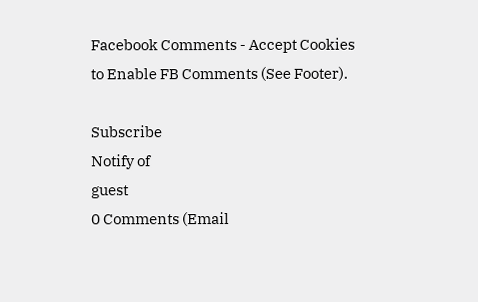Facebook Comments - Accept Cookies to Enable FB Comments (See Footer).

Subscribe
Notify of
guest
0 Comments (Email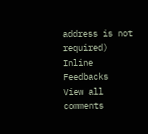address is not required)
Inline Feedbacks
View all comments